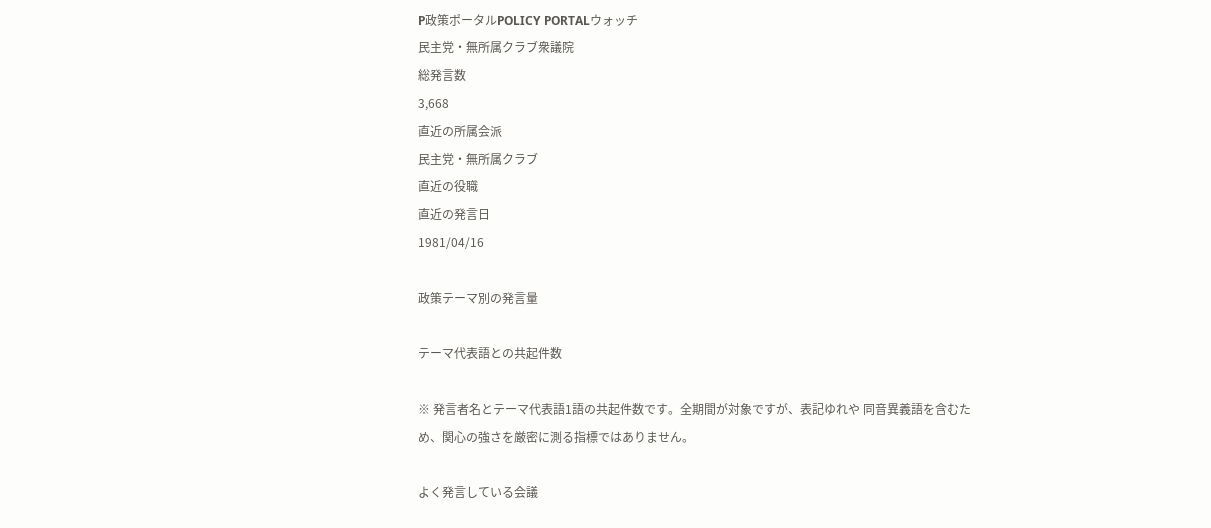P政策ポータルPOLICY PORTALウォッチ
民主党・無所属クラブ衆議院
総発言数
3,668
直近の所属会派
民主党・無所属クラブ
直近の役職
直近の発言日
1981/04/16

政策テーマ別の発言量

テーマ代表語との共起件数

※ 発言者名とテーマ代表語1語の共起件数です。全期間が対象ですが、表記ゆれや 同音異義語を含むため、関心の強さを厳密に測る指標ではありません。

よく発言している会議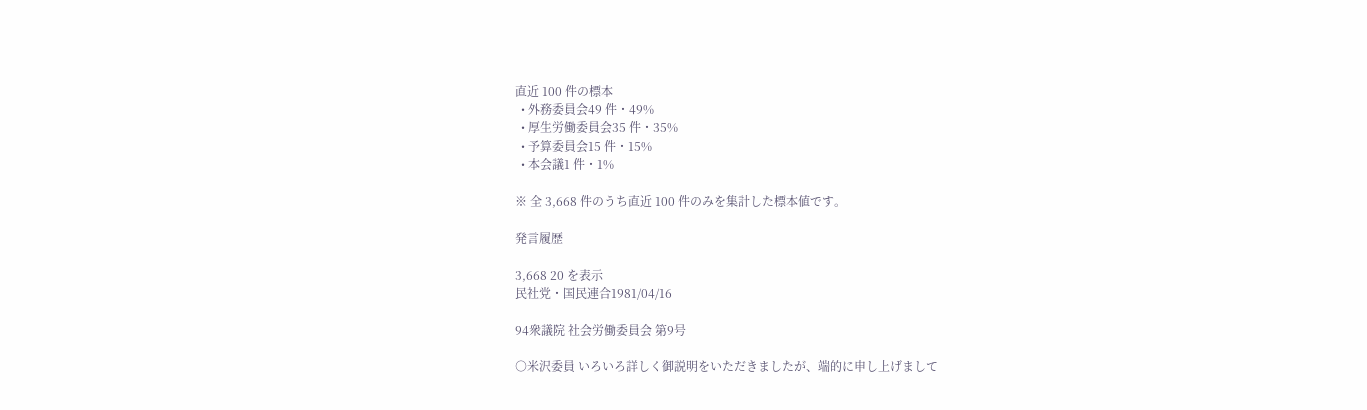直近 100 件の標本
  • 外務委員会49 件・49%
  • 厚生労働委員会35 件・35%
  • 予算委員会15 件・15%
  • 本会議1 件・1%

※ 全 3,668 件のうち直近 100 件のみを集計した標本値です。

発言履歴

3,668 20 を表示
民社党・国民連合1981/04/16

94衆議院 社会労働委員会 第9号

○米沢委員 いろいろ詳しく御説明をいただきましたが、端的に申し上げまして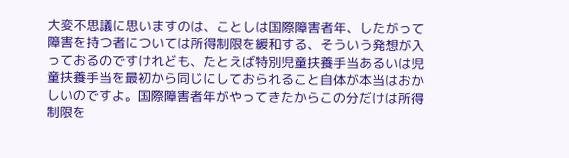大変不思議に思いますのは、ことしは国際障害者年、したがって障害を持つ者については所得制限を緩和する、そういう発想が入っておるのですけれども、たとえば特別児童扶養手当あるいは児童扶養手当を最初から同じにしておられること自体が本当はおかしいのですよ。国際障害者年がやってきたからこの分だけは所得制限を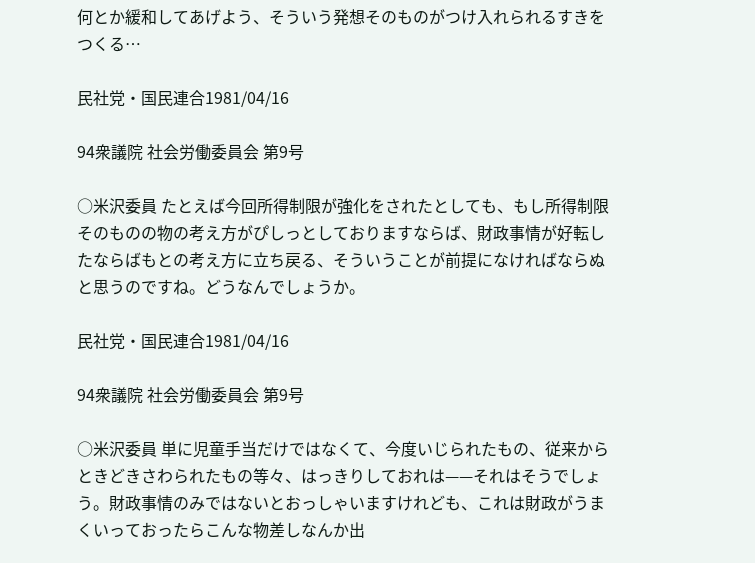何とか緩和してあげよう、そういう発想そのものがつけ入れられるすきをつくる…

民社党・国民連合1981/04/16

94衆議院 社会労働委員会 第9号

○米沢委員 たとえば今回所得制限が強化をされたとしても、もし所得制限そのものの物の考え方がぴしっとしておりますならば、財政事情が好転したならばもとの考え方に立ち戻る、そういうことが前提になければならぬと思うのですね。どうなんでしょうか。

民社党・国民連合1981/04/16

94衆議院 社会労働委員会 第9号

○米沢委員 単に児童手当だけではなくて、今度いじられたもの、従来からときどきさわられたもの等々、はっきりしておれは——それはそうでしょう。財政事情のみではないとおっしゃいますけれども、これは財政がうまくいっておったらこんな物差しなんか出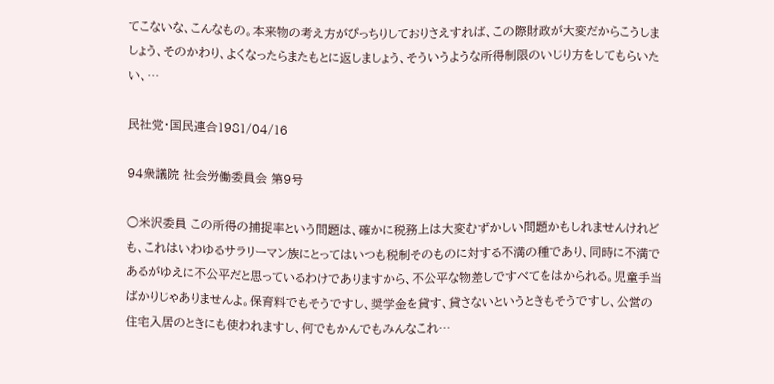てこないな、こんなもの。本来物の考え方がぴっちりしておりさえすれば、この際財政が大変だからこうしましょう、そのかわり、よくなったらまたもとに返しましょう、そういうような所得制限のいじり方をしてもらいたい、…

民社党・国民連合1981/04/16

94衆議院 社会労働委員会 第9号

○米沢委員 この所得の捕捉率という問題は、確かに税務上は大変むずかしい問題かもしれませんけれども、これはいわゆるサラリーマン族にとってはいつも税制そのものに対する不満の種であり、同時に不満であるがゆえに不公平だと思っているわけでありますから、不公平な物差しですべてをはかられる。児童手当ばかりじゃありませんよ。保育料でもそうですし、奨学金を貸す、貸さないというときもそうですし、公営の住宅入居のときにも使われますし、何でもかんでもみんなこれ…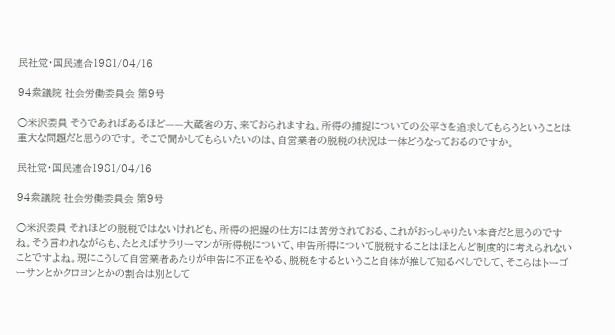民社党・国民連合1981/04/16

94衆議院 社会労働委員会 第9号

○米沢委員 そうであればあるほど——大蔵省の方、来ておられますね。所得の捕捉についての公平さを追求してもらうということは重大な問題だと思うのです。 そこで聞かしてもらいたいのは、自営業者の脱税の状況は一体どうなっておるのですか。

民社党・国民連合1981/04/16

94衆議院 社会労働委員会 第9号

○米沢委員 それほどの脱税ではないけれども、所得の把握の仕方には苦労されておる、これがおっしゃりたい本音だと思うのですね。そう言われながらも、たとえばサラリーマンが所得税について、申告所得について脱税することはほとんど制度的に考えられないことですよね。現にこうして自営業者あたりが申告に不正をやる、脱税をするということ自体が推して知るべしでして、そこらはトーゴーサンとかクロヨンとかの割合は別として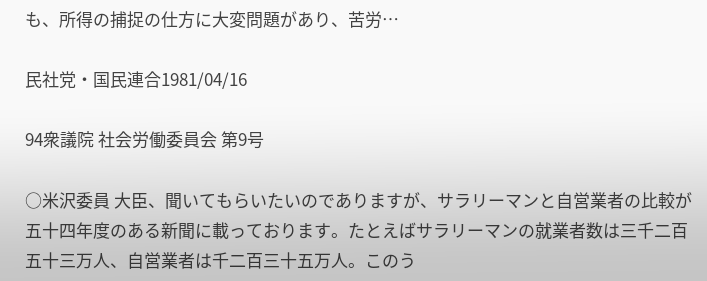も、所得の捕捉の仕方に大変問題があり、苦労…

民社党・国民連合1981/04/16

94衆議院 社会労働委員会 第9号

○米沢委員 大臣、聞いてもらいたいのでありますが、サラリーマンと自営業者の比較が五十四年度のある新聞に載っております。たとえばサラリーマンの就業者数は三千二百五十三万人、自営業者は千二百三十五万人。このう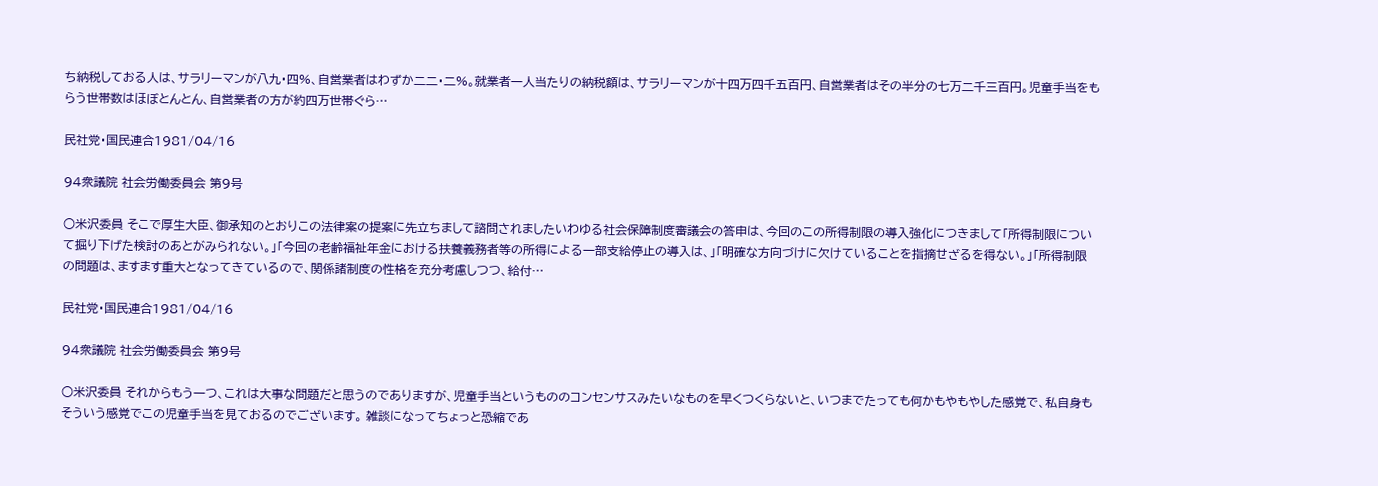ち納税しておる人は、サラリーマンが八九・四%、自営業者はわずか二二・二%。就業者一人当たりの納税額は、サラリーマンが十四万四千五百円、自営業者はその半分の七万二千三百円。児童手当をもらう世帯数はほぼとんとん、自営業者の方が約四万世帯ぐら…

民社党・国民連合1981/04/16

94衆議院 社会労働委員会 第9号

○米沢委員 そこで厚生大臣、御承知のとおりこの法律案の提案に先立ちまして諮問されましたいわゆる社会保障制度審議会の答申は、今回のこの所得制限の導入強化につきまして「所得制限について掘り下げた検討のあとがみられない。」「今回の老齢福祉年金における扶養義務者等の所得による一部支給停止の導入は、」「明確な方向づけに欠けていることを指摘せざるを得ない。」「所得制限の問題は、ますます重大となってきているので、関係諸制度の性格を充分考慮しつつ、給付…

民社党・国民連合1981/04/16

94衆議院 社会労働委員会 第9号

○米沢委員 それからもう一つ、これは大事な問題だと思うのでありますが、児童手当というもののコンセンサスみたいなものを早くつくらないと、いつまでたっても何かもやもやした感覚で、私自身もそういう感覚でこの児童手当を見ておるのでございます。 雑談になってちょっと恐縮であ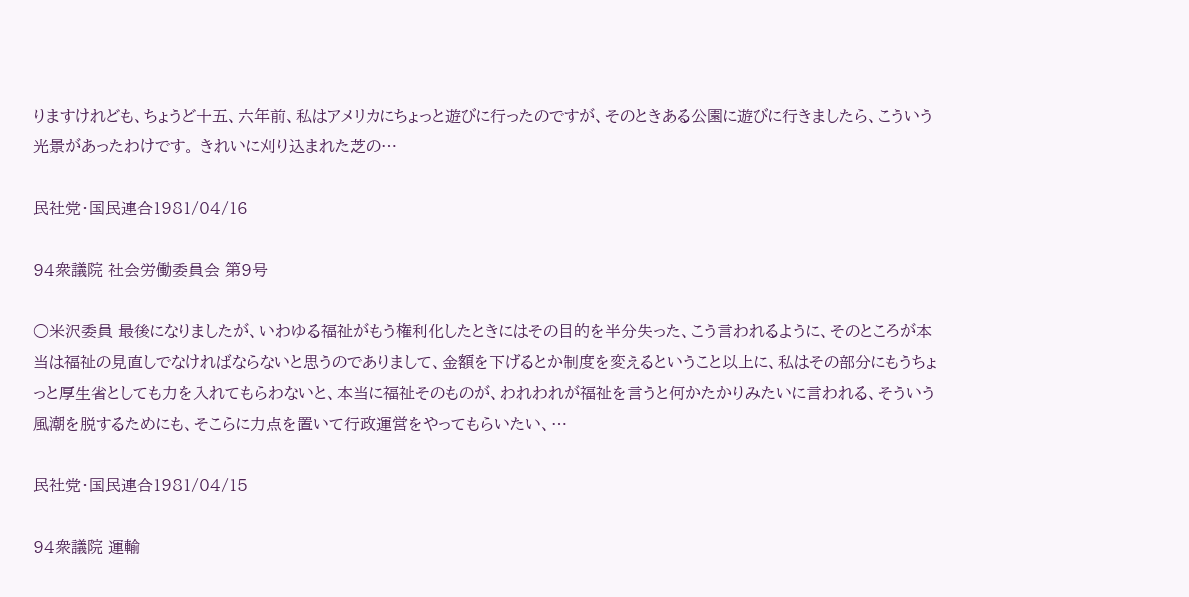りますけれども、ちょうど十五、六年前、私はアメリカにちょっと遊びに行ったのですが、そのときある公園に遊びに行きましたら、こういう光景があったわけです。 きれいに刈り込まれた芝の…

民社党・国民連合1981/04/16

94衆議院 社会労働委員会 第9号

○米沢委員 最後になりましたが、いわゆる福祉がもう権利化したときにはその目的を半分失った、こう言われるように、そのところが本当は福祉の見直しでなければならないと思うのでありまして、金額を下げるとか制度を変えるということ以上に、私はその部分にもうちょっと厚生省としても力を入れてもらわないと、本当に福祉そのものが、われわれが福祉を言うと何かたかりみたいに言われる、そういう風潮を脱するためにも、そこらに力点を置いて行政運営をやってもらいたい、…

民社党・国民連合1981/04/15

94衆議院 運輸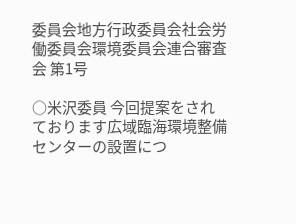委員会地方行政委員会社会労働委員会環境委員会連合審査会 第1号

○米沢委員 今回提案をされております広域臨海環境整備センターの設置につ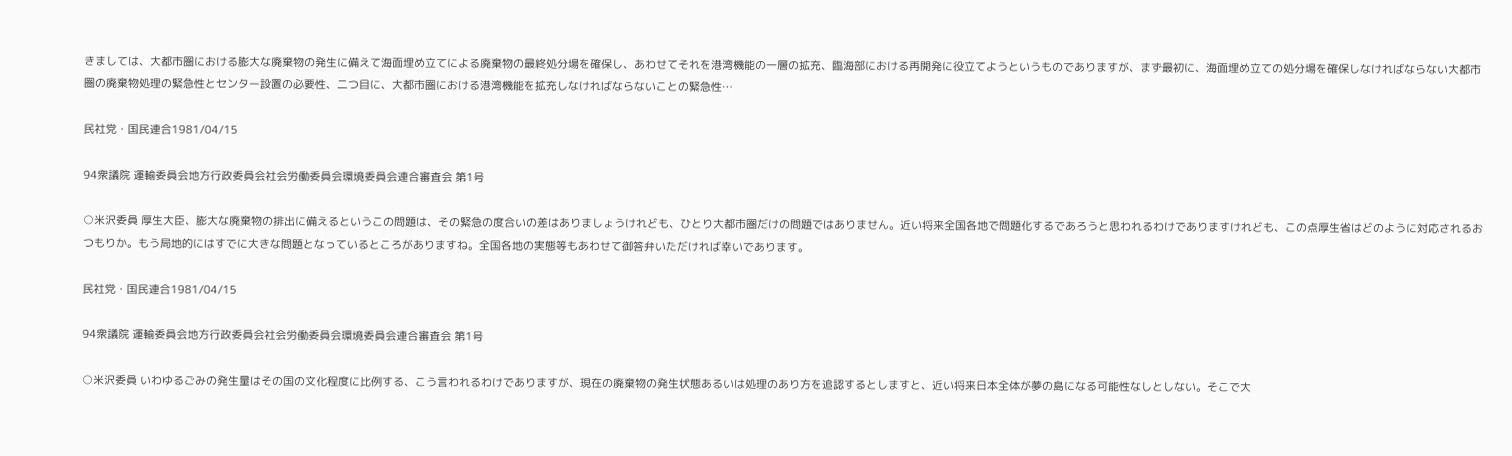きましては、大都市圏における膨大な廃棄物の発生に備えて海面埋め立てによる廃棄物の最終処分場を確保し、あわせてそれを港湾機能の一層の拡充、臨海部における再開発に役立てようというものでありますが、まず最初に、海面埋め立ての処分場を確保しなければならない大都市圏の廃棄物処理の緊急性とセンター設置の必要性、二つ目に、大都市圏における港湾機能を拡充しなければならないことの緊急性…

民社党・国民連合1981/04/15

94衆議院 運輸委員会地方行政委員会社会労働委員会環境委員会連合審査会 第1号

○米沢委員 厚生大臣、膨大な廃棄物の排出に備えるというこの問題は、その緊急の度合いの差はありましょうけれども、ひとり大都市圏だけの問題ではありません。近い将来全国各地で問題化するであろうと思われるわけでありますけれども、この点厚生省はどのように対応されるおつもりか。もう局地的にはすでに大きな問題となっているところがありますね。全国各地の実態等もあわせて御答弁いただければ幸いであります。

民社党・国民連合1981/04/15

94衆議院 運輸委員会地方行政委員会社会労働委員会環境委員会連合審査会 第1号

○米沢委員 いわゆるごみの発生量はその国の文化程度に比例する、こう言われるわけでありますが、現在の廃棄物の発生状態あるいは処理のあり方を追認するとしますと、近い将来日本全体が夢の島になる可能性なしとしない。そこで大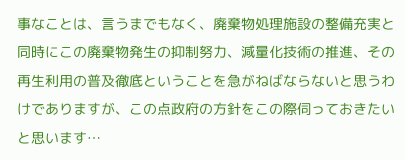事なことは、言うまでもなく、廃棄物処理施設の整備充実と同時にこの廃棄物発生の抑制努力、減量化技術の推進、その再生利用の普及徹底ということを急がねばならないと思うわけでありますが、この点政府の方針をこの際伺っておきたいと思います…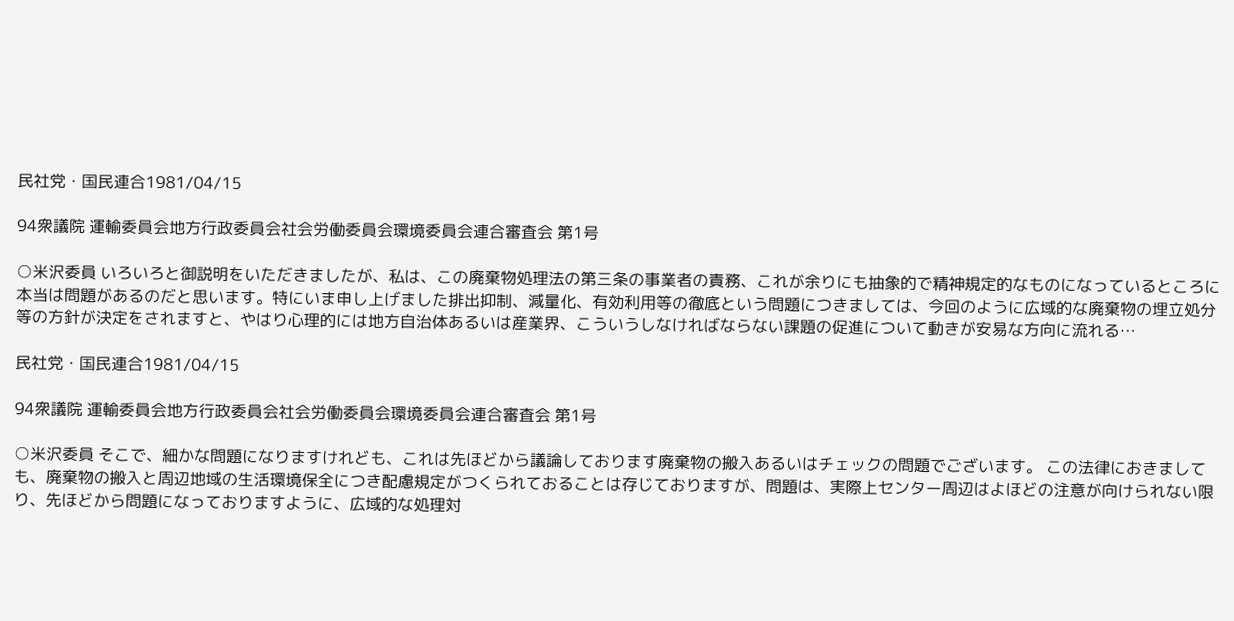民社党・国民連合1981/04/15

94衆議院 運輸委員会地方行政委員会社会労働委員会環境委員会連合審査会 第1号

○米沢委員 いろいろと御説明をいただきましたが、私は、この廃棄物処理法の第三条の事業者の責務、これが余りにも抽象的で精神規定的なものになっているところに本当は問題があるのだと思います。特にいま申し上げました排出抑制、減量化、有効利用等の徹底という問題につきましては、今回のように広域的な廃棄物の埋立処分等の方針が決定をされますと、やはり心理的には地方自治体あるいは産業界、こういうしなければならない課題の促進について動きが安易な方向に流れる…

民社党・国民連合1981/04/15

94衆議院 運輸委員会地方行政委員会社会労働委員会環境委員会連合審査会 第1号

○米沢委員 そこで、細かな問題になりますけれども、これは先ほどから議論しております廃棄物の搬入あるいはチェックの問題でございます。 この法律におきましても、廃棄物の搬入と周辺地域の生活環境保全につき配慮規定がつくられておることは存じておりますが、問題は、実際上センター周辺はよほどの注意が向けられない限り、先ほどから問題になっておりますように、広域的な処理対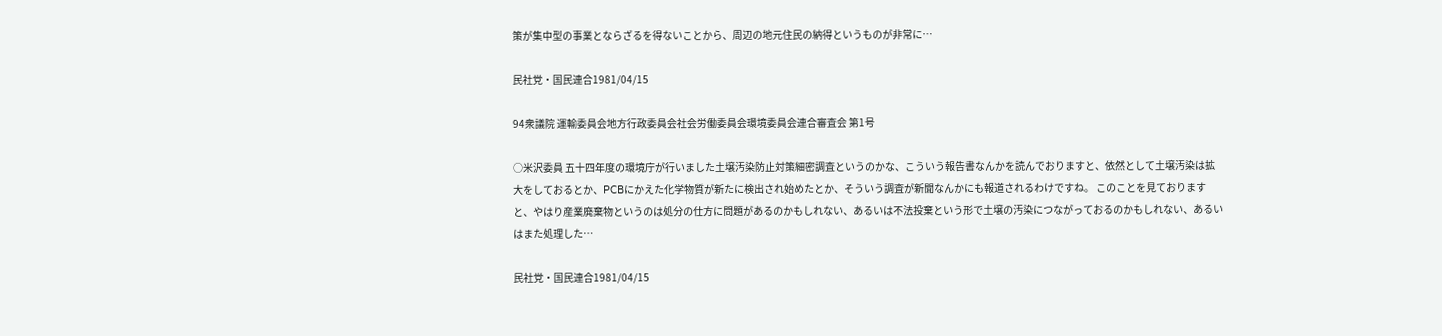策が集中型の事業とならざるを得ないことから、周辺の地元住民の納得というものが非常に…

民社党・国民連合1981/04/15

94衆議院 運輸委員会地方行政委員会社会労働委員会環境委員会連合審査会 第1号

○米沢委員 五十四年度の環境庁が行いました土壌汚染防止対策細密調査というのかな、こういう報告書なんかを読んでおりますと、依然として土壌汚染は拡大をしておるとか、PCBにかえた化学物質が新たに検出され始めたとか、そういう調査が新聞なんかにも報道されるわけですね。 このことを見ておりますと、やはり産業廃棄物というのは処分の仕方に問題があるのかもしれない、あるいは不法投棄という形で土壌の汚染につながっておるのかもしれない、あるいはまた処理した…

民社党・国民連合1981/04/15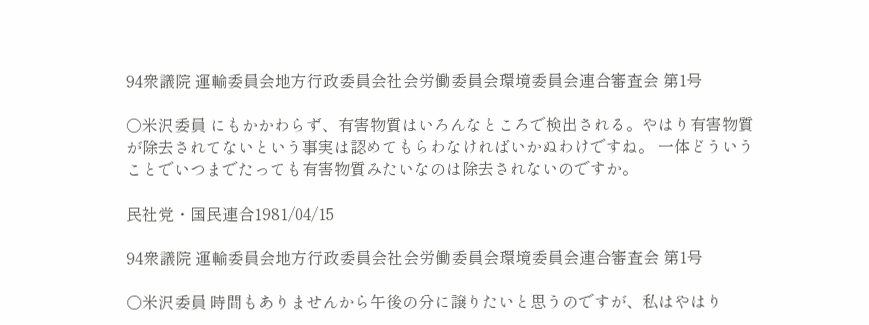94衆議院 運輸委員会地方行政委員会社会労働委員会環境委員会連合審査会 第1号

○米沢委員 にもかかわらず、有害物質はいろんなところで検出される。やはり有害物質が除去されてないという事実は認めてもらわなければいかぬわけですね。 一体どういうことでいつまでたっても有害物質みたいなのは除去されないのですか。

民社党・国民連合1981/04/15

94衆議院 運輸委員会地方行政委員会社会労働委員会環境委員会連合審査会 第1号

○米沢委員 時間もありませんから午後の分に譲りたいと思うのですが、私はやはり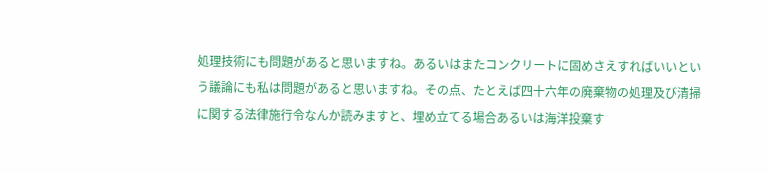処理技術にも問題があると思いますね。あるいはまたコンクリートに固めさえすればいいという議論にも私は問題があると思いますね。その点、たとえば四十六年の廃棄物の処理及び清掃に関する法律施行令なんか読みますと、埋め立てる場合あるいは海洋投棄す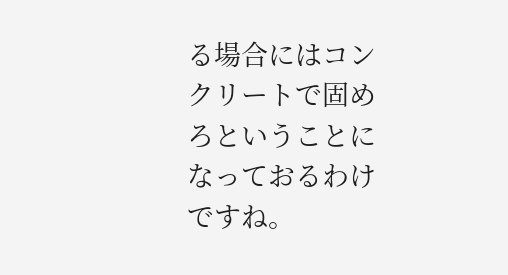る場合にはコンクリートで固めろということになっておるわけですね。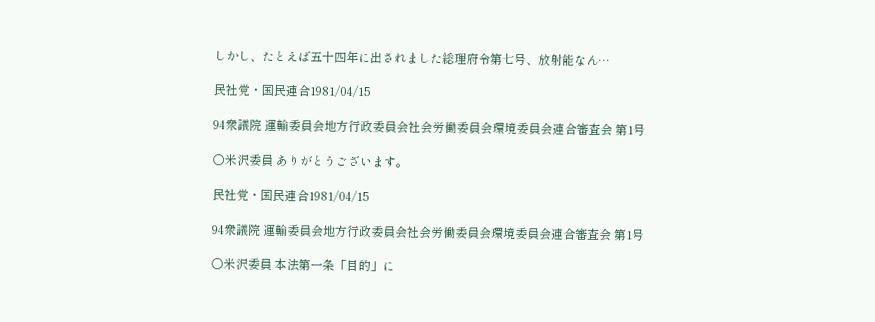しかし、たとえば五十四年に出されました総理府令第七号、放射能なん…

民社党・国民連合1981/04/15

94衆議院 運輸委員会地方行政委員会社会労働委員会環境委員会連合審査会 第1号

○米沢委員 ありがとうございます。

民社党・国民連合1981/04/15

94衆議院 運輸委員会地方行政委員会社会労働委員会環境委員会連合審査会 第1号

○米沢委員 本法第一条「目的」に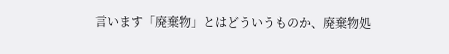言います「廃棄物」とはどういうものか、廃棄物処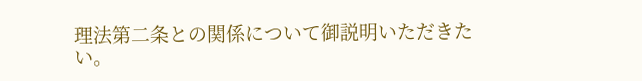理法第二条との関係について御説明いただきたい。